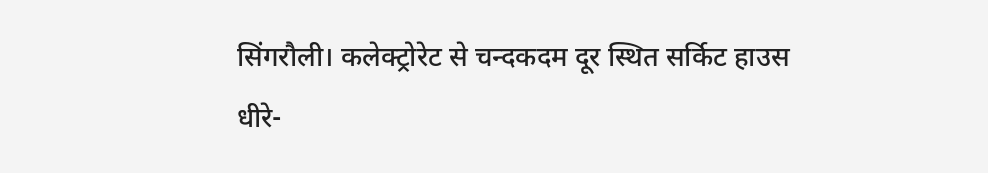सिंगरौली। कलेक्ट्रोरेट से चन्दकदम दूर स्थित सर्किट हाउस धीरे-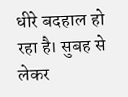धीरे बदहाल हो रहा है। सुबह से लेकर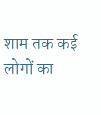शाम तक कई लोगों का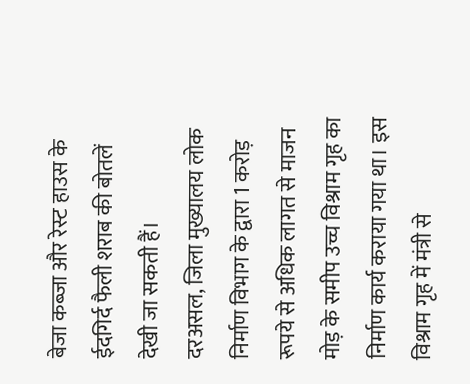बेजा कब्जा और रेस्ट हाउस के ईदगिर्द फैली शराब की बोतलें देखी जा सकती हैं।
दरअसल, जिला मुख्यालय लोक निर्माण विभाग के द्वारा 1 करोड़ रूपये से अधिक लागत से माजन मोड़ के समीप उच्च विश्राम गृह का निर्माण कार्य कराया गया था। इस विश्राम गृह में मंत्री से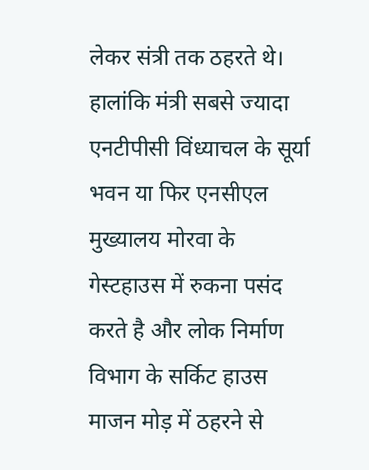लेकर संत्री तक ठहरते थे। हालांकि मंत्री सबसे ज्यादा एनटीपीसी विंध्याचल के सूर्या भवन या फिर एनसीएल मुख्यालय मोरवा के गेस्टहाउस में रुकना पसंद करते है और लोक निर्माण विभाग के सर्किट हाउस माजन मोड़ में ठहरने से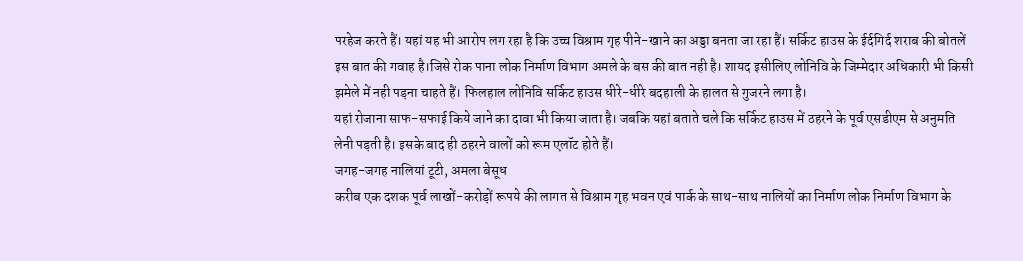परहेज करते हैं। यहां यह भी आरोप लग रहा है कि उच्च विश्राम गृह पीने-खाने का अड्डा बनता जा रहा हैं। सर्किट हाउस के ईर्दगिर्द शराब की बोतलें इस बात की गवाह है।जिसे रोक पाना लोक निर्माण विभाग अमले के बस की बात नही है। शायद इसीलिए लोनिवि के जिम्मेदार अधिकारी भी किसी झमेले में नही पड़ना चाहते हैं। फिलहाल लोनिवि सर्किट हाउस धीरे-धीरे बदहाली के हालत से गुजरने लगा है।
यहां रोजाना साफ-सफाई किये जाने का दावा भी किया जाता है। जबकि यहां बताते चले कि सर्किट हाउस में ठहरने के पूर्व एसडीएम से अनुमति लेनी पड़ती है। इसके बाद ही ठहरने वालों को रूम एलॉट होते हैं।
जगह-जगह नालियां टूटी, अमला बेसूध
करीब एक दशक पूर्व लाखों-करोड़ों रूपये की लागत से विश्राम गृह भवन एवं पार्क के साथ-साथ नालियों का निर्माण लोक निर्माण विभाग के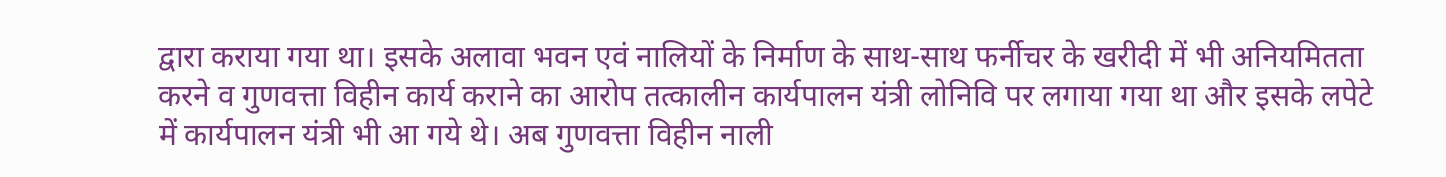द्वारा कराया गया था। इसके अलावा भवन एवं नालियों के निर्माण के साथ-साथ फर्नीचर के खरीदी में भी अनियमितता करने व गुणवत्ता विहीन कार्य कराने का आरोप तत्कालीन कार्यपालन यंत्री लोनिवि पर लगाया गया था और इसके लपेटे में कार्यपालन यंत्री भी आ गये थे। अब गुणवत्ता विहीन नाली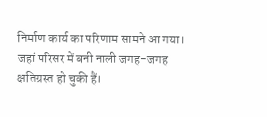निर्माण कार्य का परिणाम सामने आ गया। जहां परिसर में बनी नाली जगह-जगह क्षतिग्रस्त हो चुकी हैं।